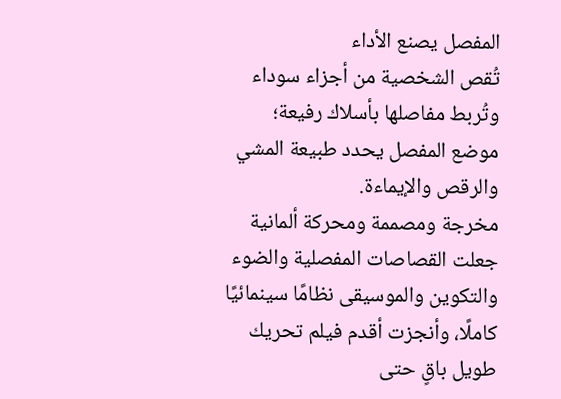المفصل يصنع الأداء
تُقص الشخصية من أجزاء سوداء وتُربط مفاصلها بأسلاك رفيعة؛ موضع المفصل يحدد طبيعة المشي والرقص والإيماءة.
مخرجة ومصممة ومحركة ألمانية جعلت القصاصات المفصلية والضوء والتكوين والموسيقى نظامًا سينمائيًا كاملًا، وأنجزت أقدم فيلم تحريك طويل باقٍ حتى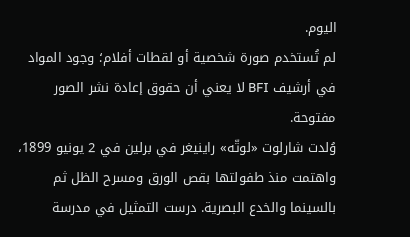اليوم.
لم تُستخدم صورة شخصية أو لقطات أفلام؛ وجود المواد في أرشيف BFI لا يعني أن حقوق إعادة نشر الصور مفتوحة.
وُلدت شارلوت «لوتّه» راينيغر في برلين في 2 يونيو 1899، واهتمت منذ طفولتها بقص الورق ومسرح الظل ثم بالسينما والخدع البصرية. درست التمثيل في مدرسة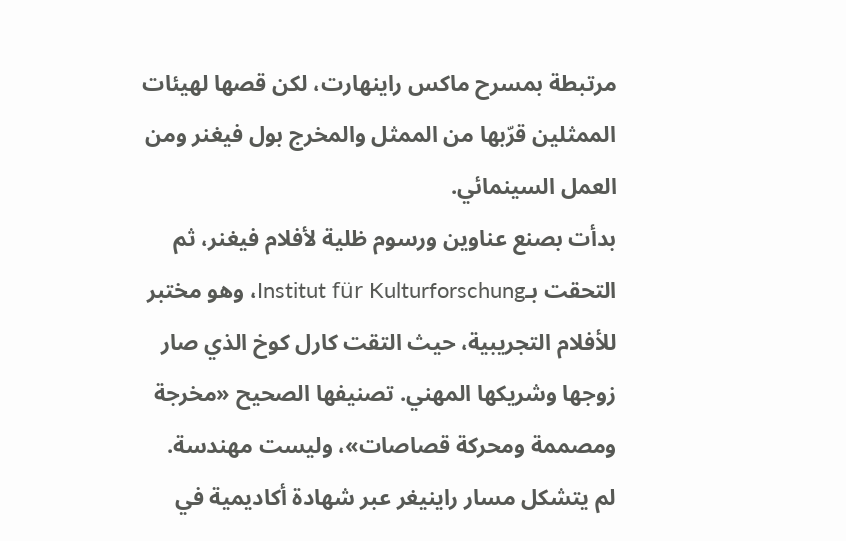مرتبطة بمسرح ماكس راينهارت، لكن قصها لهيئات الممثلين قرّبها من الممثل والمخرج بول فيغنر ومن العمل السينمائي.
بدأت بصنع عناوين ورسوم ظلية لأفلام فيغنر، ثم التحقت بـInstitut für Kulturforschung، وهو مختبر للأفلام التجريبية، حيث التقت كارل كوخ الذي صار زوجها وشريكها المهني. تصنيفها الصحيح «مخرجة ومصممة ومحركة قصاصات»، وليست مهندسة.
لم يتشكل مسار راينيغر عبر شهادة أكاديمية في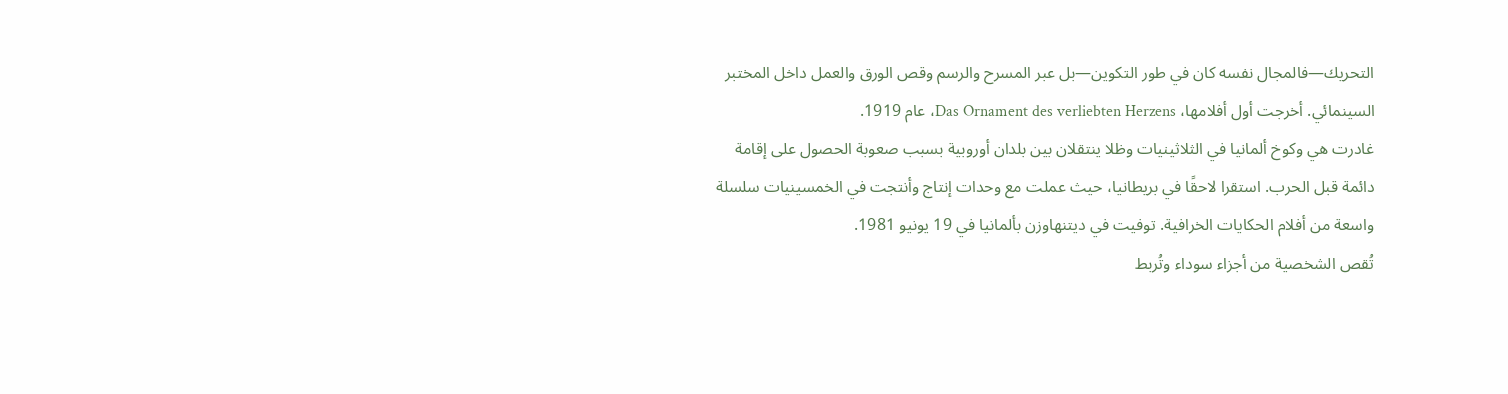التحريك—فالمجال نفسه كان في طور التكوين—بل عبر المسرح والرسم وقص الورق والعمل داخل المختبر السينمائي. أخرجت أول أفلامها، Das Ornament des verliebten Herzens، عام 1919.
غادرت هي وكوخ ألمانيا في الثلاثينيات وظلا ينتقلان بين بلدان أوروبية بسبب صعوبة الحصول على إقامة دائمة قبل الحرب. استقرا لاحقًا في بريطانيا، حيث عملت مع وحدات إنتاج وأنتجت في الخمسينيات سلسلة واسعة من أفلام الحكايات الخرافية. توفيت في ديتنهاوزن بألمانيا في 19 يونيو 1981.
تُقص الشخصية من أجزاء سوداء وتُربط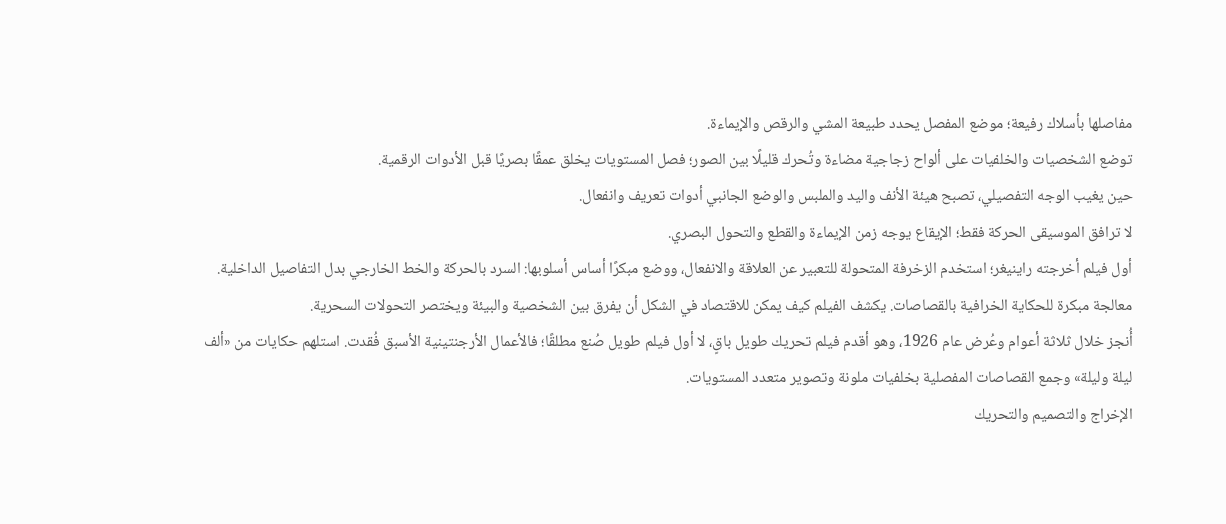مفاصلها بأسلاك رفيعة؛ موضع المفصل يحدد طبيعة المشي والرقص والإيماءة.
توضع الشخصيات والخلفيات على ألواح زجاجية مضاءة وتُحرك قليلًا بين الصور؛ فصل المستويات يخلق عمقًا بصريًا قبل الأدوات الرقمية.
حين يغيب الوجه التفصيلي، تصبح هيئة الأنف واليد والملبس والوضع الجانبي أدوات تعريف وانفعال.
لا ترافق الموسيقى الحركة فقط؛ الإيقاع يوجه زمن الإيماءة والقطع والتحول البصري.
أول فيلم أخرجته راينيغر؛ استخدم الزخرفة المتحولة للتعبير عن العلاقة والانفعال، ووضع مبكرًا أساس أسلوبها: السرد بالحركة والخط الخارجي بدل التفاصيل الداخلية.
معالجة مبكرة للحكاية الخرافية بالقصاصات. يكشف الفيلم كيف يمكن للاقتصاد في الشكل أن يفرق بين الشخصية والبيئة ويختصر التحولات السحرية.
أُنجز خلال ثلاثة أعوام وعُرض عام 1926، وهو أقدم فيلم تحريك طويل باقٍ، لا أول فيلم طويل صُنع مطلقًا؛ فالأعمال الأرجنتينية الأسبق فُقدت. استلهم حكايات من «ألف ليلة وليلة» وجمع القصاصات المفصلية بخلفيات ملونة وتصوير متعدد المستويات.
الإخراج والتصميم والتحريك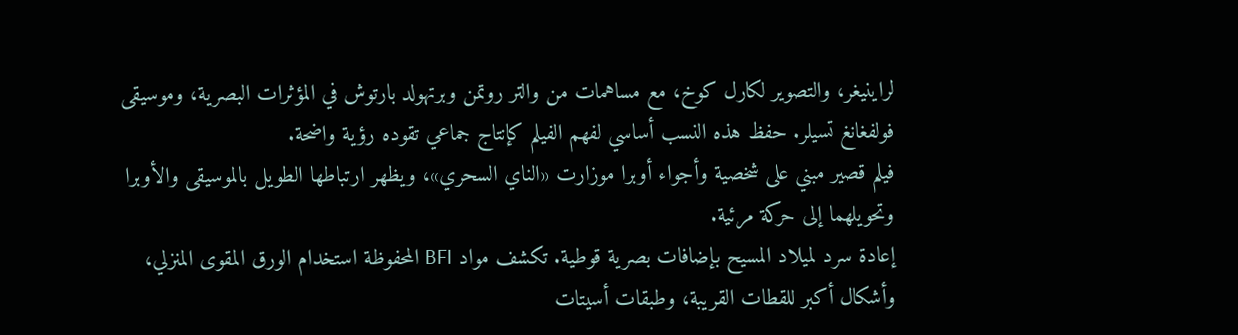لراينيغر، والتصوير لكارل كوخ، مع مساهمات من والتر روتمن وبرتهولد بارتوش في المؤثرات البصرية، وموسيقى فولفغانغ تسيلر. حفظ هذه النسب أساسي لفهم الفيلم كإنتاج جماعي تقوده رؤية واضحة.
فيلم قصير مبني على شخصية وأجواء أوبرا موزارت «الناي السحري»، ويظهر ارتباطها الطويل بالموسيقى والأوبرا وتحويلهما إلى حركة مرئية.
إعادة سرد لميلاد المسيح بإضافات بصرية قوطية. تكشف مواد BFI المحفوظة استخدام الورق المقوى المنزلي، وأشكال أكبر للقطات القريبة، وطبقات أسيتات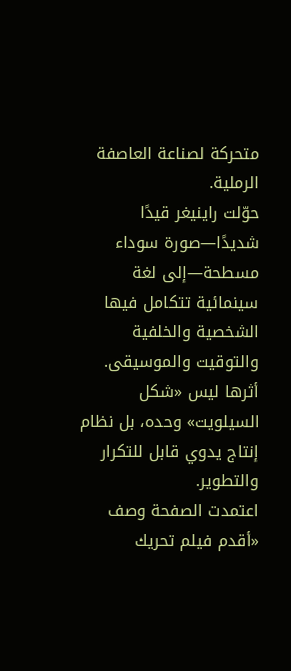متحركة لصناعة العاصفة الرملية.
حوّلت راينيغر قيدًا شديدًا—صورة سوداء مسطحة—إلى لغة سينمائية تتكامل فيها الشخصية والخلفية والتوقيت والموسيقى. أثرها ليس «شكل السيلويت» وحده، بل نظام إنتاج يدوي قابل للتكرار والتطوير.
اعتمدت الصفحة وصف «أقدم فيلم تحريك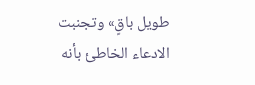طويل باقٍ» وتجنبت الادعاء الخاطئ بأنه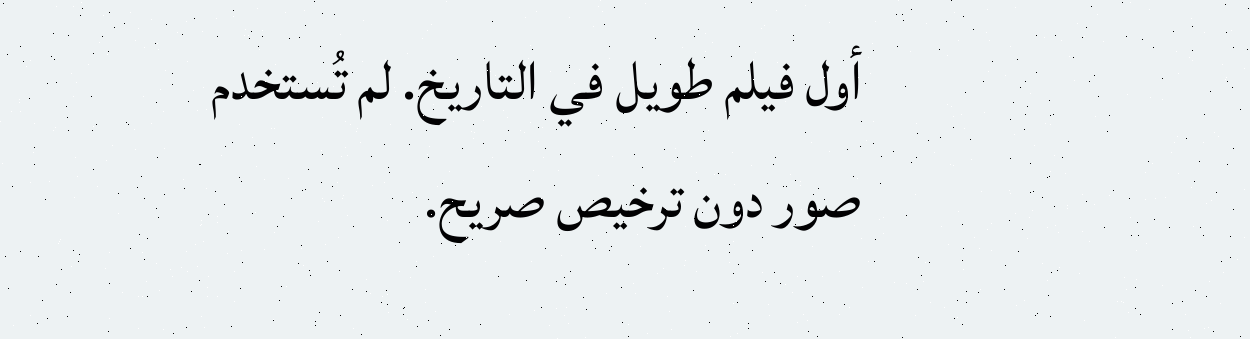أول فيلم طويل في التاريخ. لم تُستخدم صور دون ترخيص صريح.